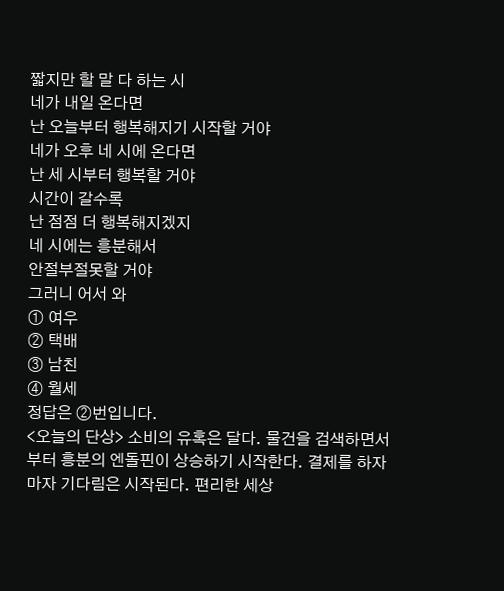짧지만 할 말 다 하는 시
네가 내일 온다면
난 오늘부터 행복해지기 시작할 거야
네가 오후 네 시에 온다면
난 세 시부터 행복할 거야
시간이 갈수록
난 점점 더 행복해지겠지
네 시에는 흥분해서
안절부절못할 거야
그러니 어서 와
① 여우
② 택배
③ 남친
④ 월세
정답은 ②번입니다.
<오늘의 단상> 소비의 유혹은 달다. 물건을 검색하면서부터 흥분의 엔돌핀이 상승하기 시작한다. 결제를 하자마자 기다림은 시작된다. 편리한 세상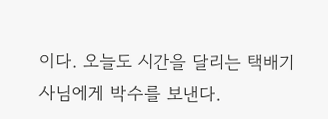이다. 오늘도 시간을 달리는 택배기사님에게 박수를 보낸다.